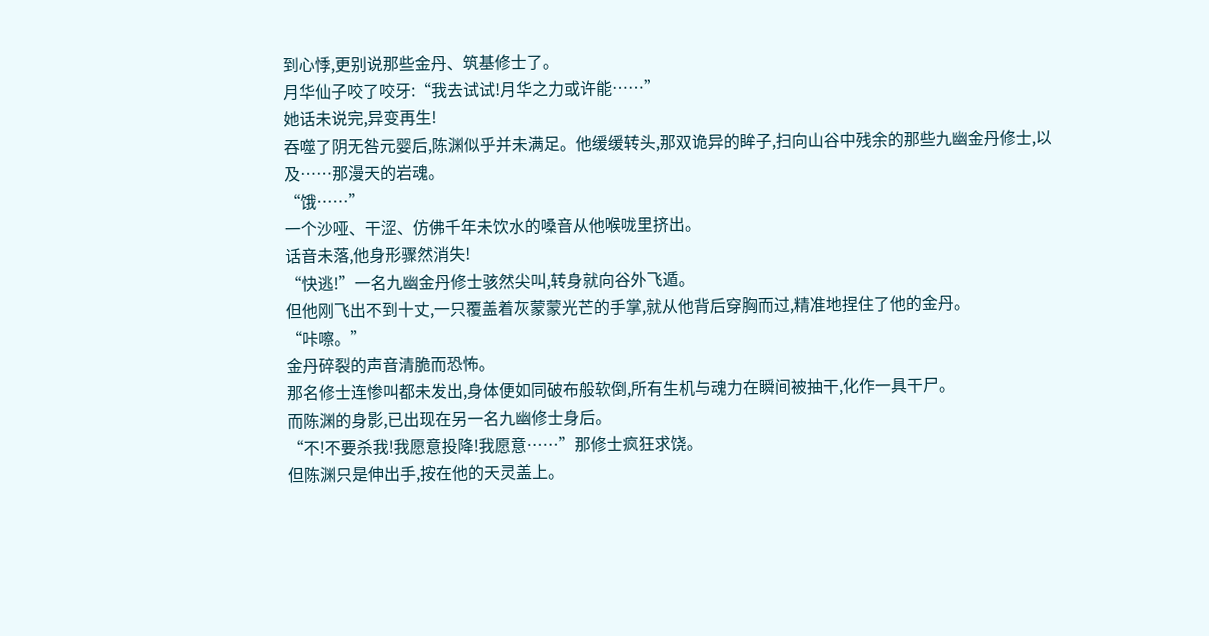到心悸,更别说那些金丹、筑基修士了。
月华仙子咬了咬牙:“我去试试!月华之力或许能……”
她话未说完,异变再生!
吞噬了阴无咎元婴后,陈渊似乎并未满足。他缓缓转头,那双诡异的眸子,扫向山谷中残余的那些九幽金丹修士,以及……那漫天的岩魂。
“饿……”
一个沙哑、干涩、仿佛千年未饮水的嗓音从他喉咙里挤出。
话音未落,他身形骤然消失!
“快逃!”一名九幽金丹修士骇然尖叫,转身就向谷外飞遁。
但他刚飞出不到十丈,一只覆盖着灰蒙蒙光芒的手掌,就从他背后穿胸而过,精准地捏住了他的金丹。
“咔嚓。”
金丹碎裂的声音清脆而恐怖。
那名修士连惨叫都未发出,身体便如同破布般软倒,所有生机与魂力在瞬间被抽干,化作一具干尸。
而陈渊的身影,已出现在另一名九幽修士身后。
“不!不要杀我!我愿意投降!我愿意……”那修士疯狂求饶。
但陈渊只是伸出手,按在他的天灵盖上。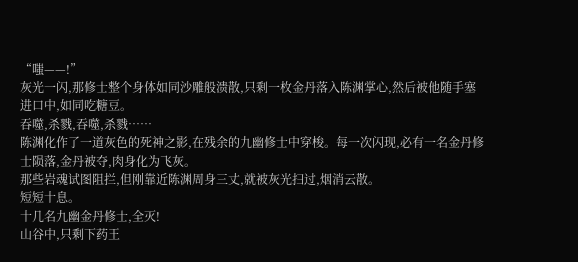“嗤——!”
灰光一闪,那修士整个身体如同沙雕般溃散,只剩一枚金丹落入陈渊掌心,然后被他随手塞进口中,如同吃糖豆。
吞噬,杀戮,吞噬,杀戮……
陈渊化作了一道灰色的死神之影,在残余的九幽修士中穿梭。每一次闪现,必有一名金丹修士陨落,金丹被夺,肉身化为飞灰。
那些岩魂试图阻拦,但刚靠近陈渊周身三丈,就被灰光扫过,烟消云散。
短短十息。
十几名九幽金丹修士,全灭!
山谷中,只剩下药王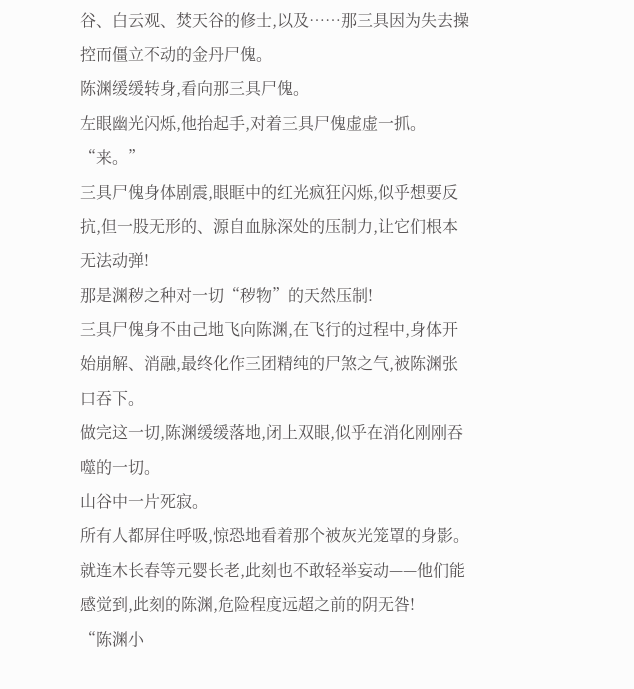谷、白云观、焚天谷的修士,以及……那三具因为失去操控而僵立不动的金丹尸傀。
陈渊缓缓转身,看向那三具尸傀。
左眼幽光闪烁,他抬起手,对着三具尸傀虚虚一抓。
“来。”
三具尸傀身体剧震,眼眶中的红光疯狂闪烁,似乎想要反抗,但一股无形的、源自血脉深处的压制力,让它们根本无法动弹!
那是渊秽之种对一切“秽物”的天然压制!
三具尸傀身不由己地飞向陈渊,在飞行的过程中,身体开始崩解、消融,最终化作三团精纯的尸煞之气,被陈渊张口吞下。
做完这一切,陈渊缓缓落地,闭上双眼,似乎在消化刚刚吞噬的一切。
山谷中一片死寂。
所有人都屏住呼吸,惊恐地看着那个被灰光笼罩的身影。就连木长春等元婴长老,此刻也不敢轻举妄动——他们能感觉到,此刻的陈渊,危险程度远超之前的阴无咎!
“陈渊小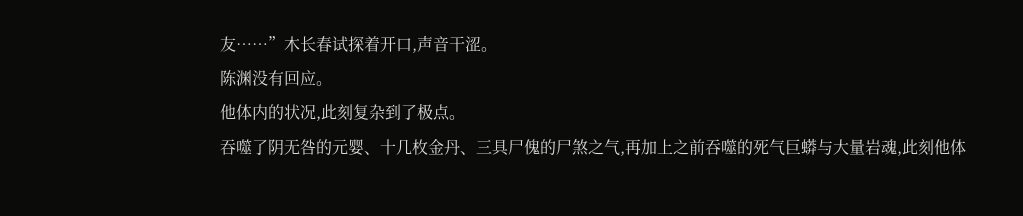友……”木长春试探着开口,声音干涩。
陈渊没有回应。
他体内的状况,此刻复杂到了极点。
吞噬了阴无咎的元婴、十几枚金丹、三具尸傀的尸煞之气,再加上之前吞噬的死气巨蟒与大量岩魂,此刻他体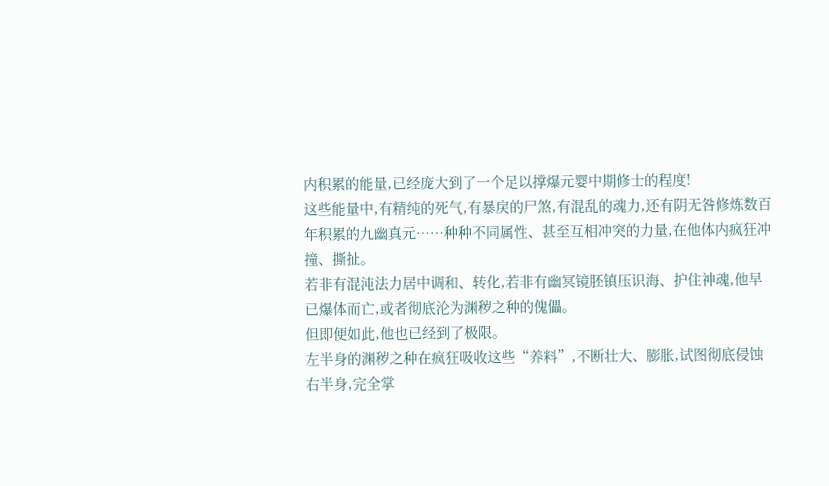内积累的能量,已经庞大到了一个足以撑爆元婴中期修士的程度!
这些能量中,有精纯的死气,有暴戾的尸煞,有混乱的魂力,还有阴无咎修炼数百年积累的九幽真元……种种不同属性、甚至互相冲突的力量,在他体内疯狂冲撞、撕扯。
若非有混沌法力居中调和、转化,若非有幽冥镜胚镇压识海、护住神魂,他早已爆体而亡,或者彻底沦为渊秽之种的傀儡。
但即便如此,他也已经到了极限。
左半身的渊秽之种在疯狂吸收这些“养料”,不断壮大、膨胀,试图彻底侵蚀右半身,完全掌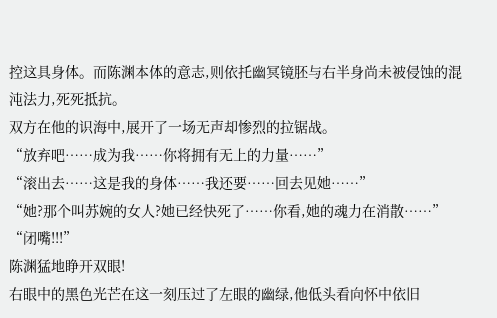控这具身体。而陈渊本体的意志,则依托幽冥镜胚与右半身尚未被侵蚀的混沌法力,死死抵抗。
双方在他的识海中,展开了一场无声却惨烈的拉锯战。
“放弃吧……成为我……你将拥有无上的力量……”
“滚出去……这是我的身体……我还要……回去见她……”
“她?那个叫苏婉的女人?她已经快死了……你看,她的魂力在消散……”
“闭嘴!!!”
陈渊猛地睁开双眼!
右眼中的黑色光芒在这一刻压过了左眼的幽绿,他低头看向怀中依旧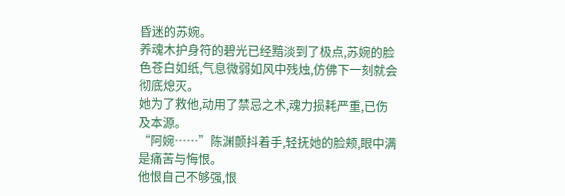昏迷的苏婉。
养魂木护身符的碧光已经黯淡到了极点,苏婉的脸色苍白如纸,气息微弱如风中残烛,仿佛下一刻就会彻底熄灭。
她为了救他,动用了禁忌之术,魂力损耗严重,已伤及本源。
“阿婉……”陈渊颤抖着手,轻抚她的脸颊,眼中满是痛苦与悔恨。
他恨自己不够强,恨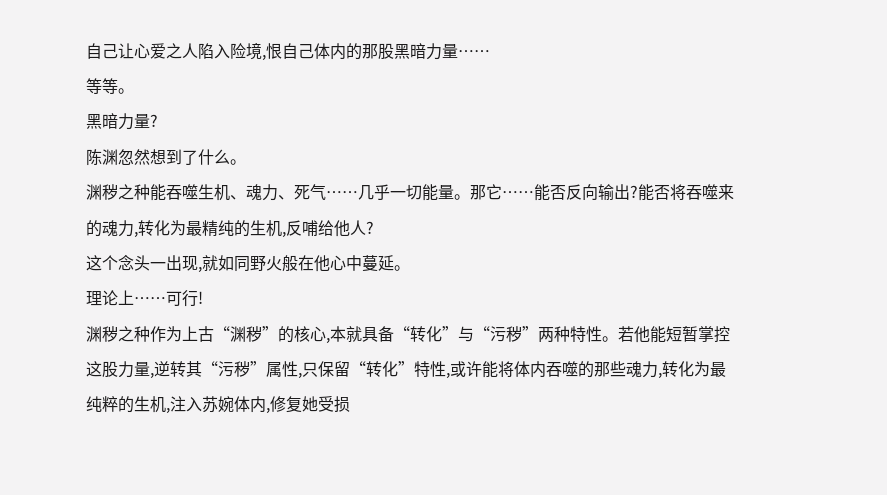自己让心爱之人陷入险境,恨自己体内的那股黑暗力量……
等等。
黑暗力量?
陈渊忽然想到了什么。
渊秽之种能吞噬生机、魂力、死气……几乎一切能量。那它……能否反向输出?能否将吞噬来的魂力,转化为最精纯的生机,反哺给他人?
这个念头一出现,就如同野火般在他心中蔓延。
理论上……可行!
渊秽之种作为上古“渊秽”的核心,本就具备“转化”与“污秽”两种特性。若他能短暂掌控这股力量,逆转其“污秽”属性,只保留“转化”特性,或许能将体内吞噬的那些魂力,转化为最纯粹的生机,注入苏婉体内,修复她受损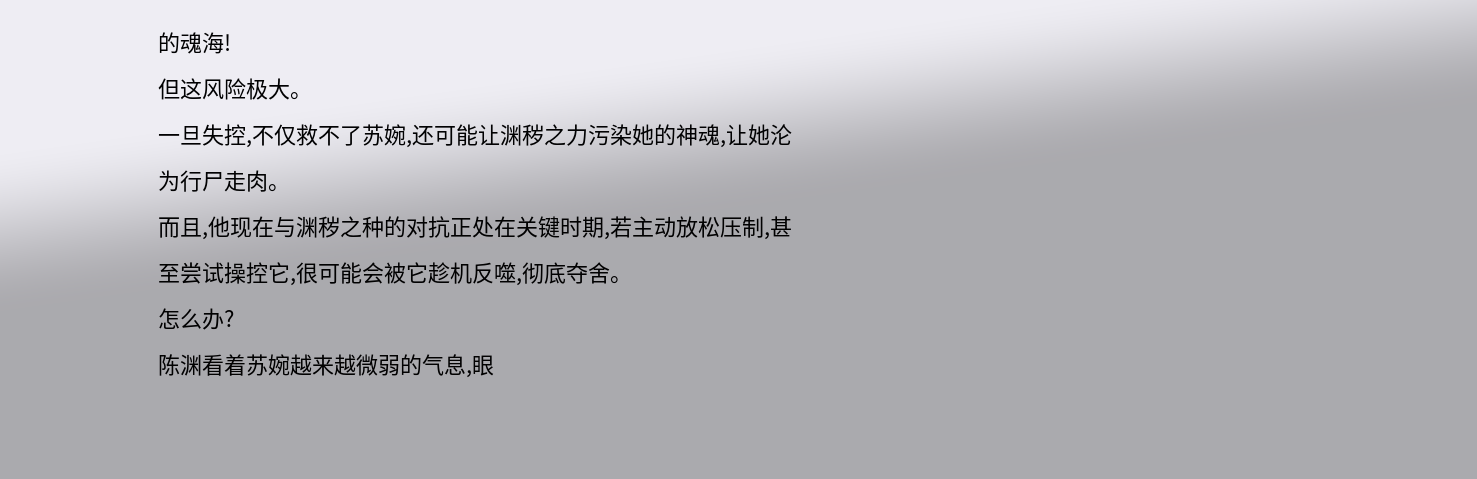的魂海!
但这风险极大。
一旦失控,不仅救不了苏婉,还可能让渊秽之力污染她的神魂,让她沦为行尸走肉。
而且,他现在与渊秽之种的对抗正处在关键时期,若主动放松压制,甚至尝试操控它,很可能会被它趁机反噬,彻底夺舍。
怎么办?
陈渊看着苏婉越来越微弱的气息,眼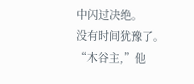中闪过决绝。
没有时间犹豫了。
“木谷主,”他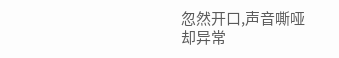忽然开口,声音嘶哑却异常